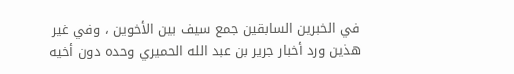في الخبرين السابقين جمع سيف بين الأخوين ، وفي غير هذين ورد أخبار جرير بن عبد الله الحميري وحده دون أخيه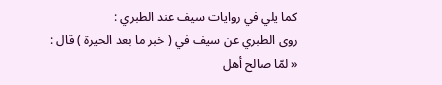كما يلي في روايات سيف عند الطبري :
روى الطبري عن سيف في ( خبر ما بعد الحيرة ) قال :
« لمّا صالح أهل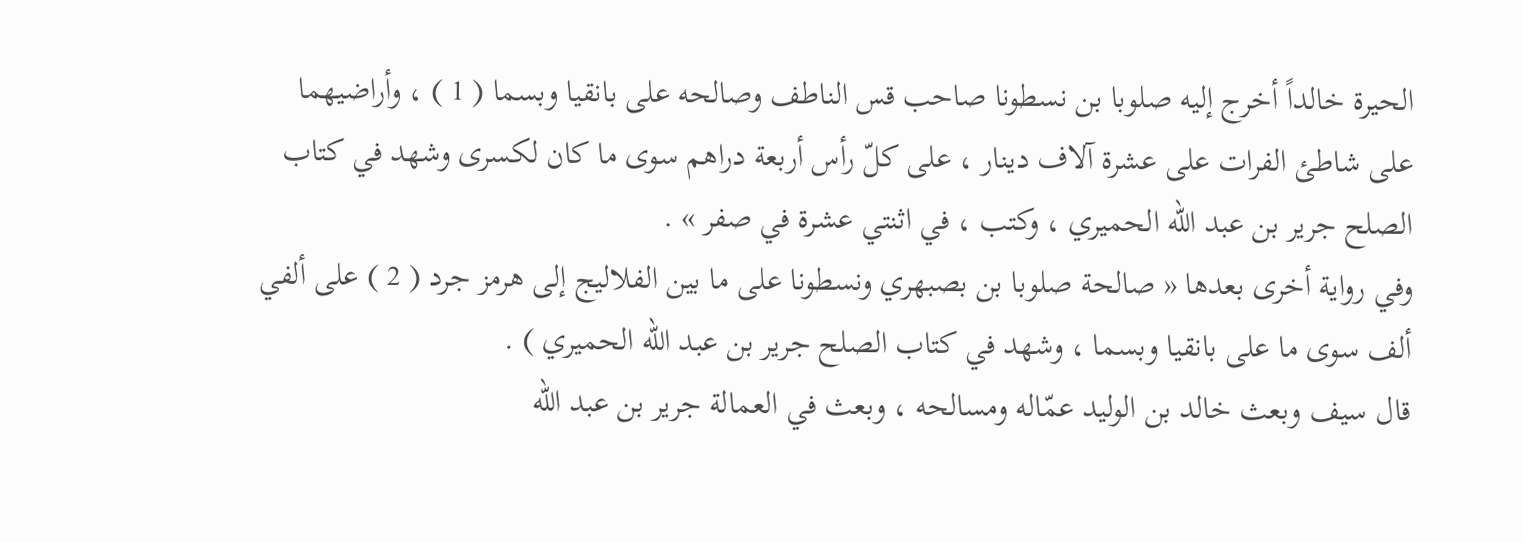الحيرة خالداً أخرج إليه صلوبا بن نسطونا صاحب قس الناطف وصالحه على بانقيا وبسما ( 1 ) ، وأراضيهما على شاطئ الفرات على عشرة آلاف دينار ، على كلّ رأس أربعة دراهم سوى ما كان لكسرى وشهد في كتاب الصلح جرير بن عبد الله الحميري ، وكتب ، في اثنتي عشرة في صفر » .
وفي رواية أخرى بعدها « صالحة صلوبا بن بصبهري ونسطونا على ما بين الفلاليج إلى هرمز جرد ( 2 ) على ألفي ألف سوى ما على بانقيا وبسما ، وشهد في كتاب الصلح جرير بن عبد الله الحميري ) .
قال سيف وبعث خالد بن الوليد عمّاله ومسالحه ، وبعث في العمالة جرير بن عبد الله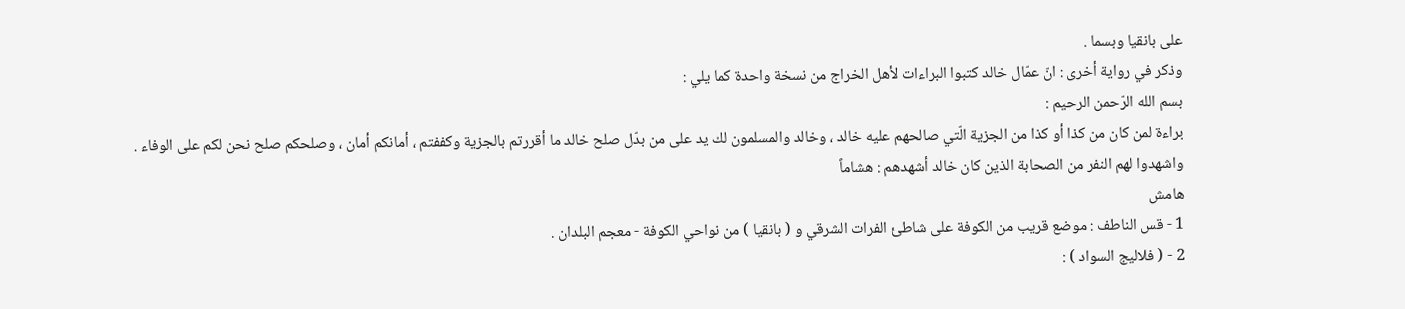على بانقيا وبسما .
وذكر في رواية أخرى : انّ عمّال خالد كتبوا البراءات لأهل الخراج من نسخة واحدة كما يلي :
بسم الله الرّحمن الرحيم :
براءة لمن كان من كذا أو كذا من الجزية الّتي صالحهم عليه خالد ، وخالد والمسلمون لك يد على من بدّل صلح خالد ما أقررتم بالجزية وكففتم ، أمانكم أمان ، وصلحكم صلح نحن لكم على الوفاء .
واشهدوا لهم النفر من الصحابة الذين كان خالد أشهدهم : هشاماً
هامش
1 - قس الناطف : موضع قريب من الكوفة على شاطئ الفرات الشرقي و ( بانقيا ) من نواحي الكوفة - معجم البلدان .
2 - ( فلاليج السواد ) :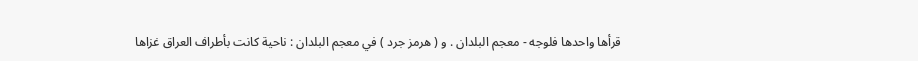قرأها واحدها فلوجه - معجم البلدان . و ( هرمز جرد ) في معجم البلدان : ناحية كانت بأطراف العراق غزاها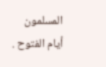المسلمون أيام الفتوح .